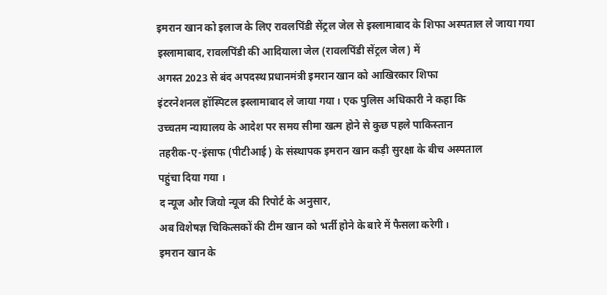इमरान खान को इलाज के लिए रावलपिंडी सेंट्रल जेल से इस्लामाबाद के शिफा अस्पताल ले जाया गया
इस्लामाबाद, रावलपिंडी की आदियाला जेल (रावलपिंडी सेंट्रल जेल) में
अगस्त 2023 से बंद अपदस्थ प्रधानमंत्री इमरान खान को आखिरकार शिफा
इंटरनेशनल हॉस्पिटल इस्लामाबाद ले जाया गया। एक पुलिस अधिकारी ने कहा कि
उच्चतम न्यायालय के आदेश पर समय सीमा खत्म होने से कुछ पहले पाकिस्तान
तहरीक-ए-इंसाफ (पीटीआई) के संस्थापक इमरान खान कड़ी सुरक्षा के बीच अस्पताल
पहुंचा दिया गया ।
द न्यूज और जियो न्यूज की रिपोर्ट के अनुसार,
अब विशेषज्ञ चिकित्सकों की टीम खान को भर्ती होने के बारे में फैसला करेगी।
इमरान खान के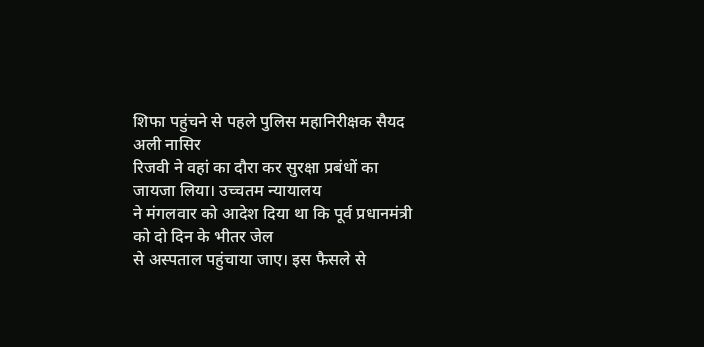शिफा पहुंचने से पहले पुलिस महानिरीक्षक सैयद अली नासिर
रिजवी ने वहां का दौरा कर सुरक्षा प्रबंधों का जायजा लिया। उच्चतम न्यायालय
ने मंगलवार को आदेश दिया था कि पूर्व प्रधानमंत्री को दो दिन के भीतर जेल
से अस्पताल पहुंचाया जाए। इस फैसले से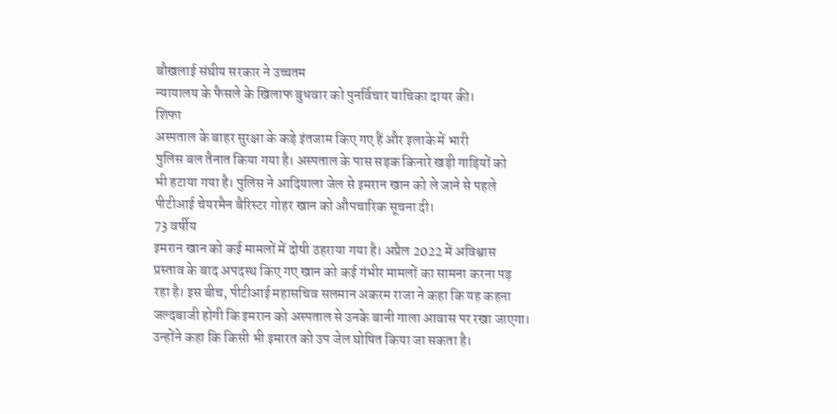बौखलाई संघीय सरकार ने उच्चतम
न्यायालय के फैसले के खिलाफ बुधवार को पुनर्विचार याचिका दायर की।
शिफा
अस्पताल के बाहर सुरक्षा के कड़े इंतजाम किए गए हैं और इलाके में भारी
पुलिस बल तैनात किया गया है। अस्पताल के पास सड़क किनारे खड़ी गाड़ियों को
भी हटाया गया है। पुलिस ने आदियाला जेल से इमरान खान को ले जाने से पहले
पीटीआई चेयरमैन बैरिस्टर गोहर खान को औपचारिक सूचना दी।
73 वर्षीय
इमरान खान को कई मामलों में दोषी ठहराया गया है। अप्रैल 2022 में अविश्वास
प्रस्ताव के बाद अपदस्थ किए गए खान को कई गंभीर मामलों का सामना करना पड़
रहा है। इस बीच, पीटीआई महासचिव सलमान अकरम राजा ने कहा कि यह कहना
जल्दबाजी होगी कि इमरान को अस्पताल से उनके बानी गाला आवास पर रखा जाएगा।
उन्होंने कहा कि किसी भी इमारत को उप जेल घोषित किया जा सकता है।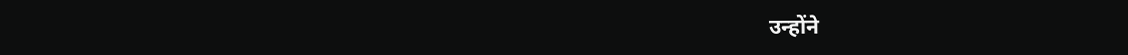उन्होंने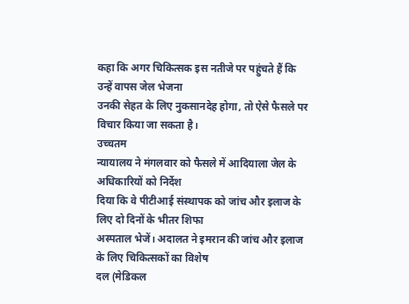कहा कि अगर चिकित्सक इस नतीजे पर पहुंचते हैं कि उन्हें वापस जेल भेजना
उनकी सेहत के लिए नुकसानदेह होगा, तो ऐसे फैसले पर विचार किया जा सकता है।
उच्चतम
न्यायालय ने मंगलवार को फैसले में आदियाला जेल के अधिकारियों को निर्देश
दिया कि वे पीटीआई संस्थापक को जांच और इलाज के लिए दो दिनों के भीतर शिफा
अस्पताल भेजें। अदालत ने इमरान की जांच और इलाज के लिए चिकित्सकों का विशेष
दल (मेडिकल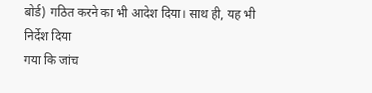बोर्ड) गठित करने का भी आदेश दिया। साथ ही, यह भी निर्देश दिया
गया कि जांच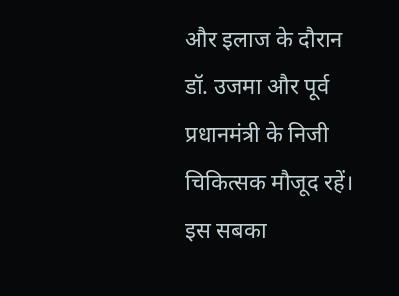और इलाज के दौरान डॉ. उजमा और पूर्व प्रधानमंत्री के निजी
चिकित्सक मौजूद रहें। इस सबका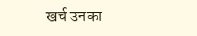खर्च उनका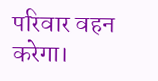परिवार वहन करेगा।